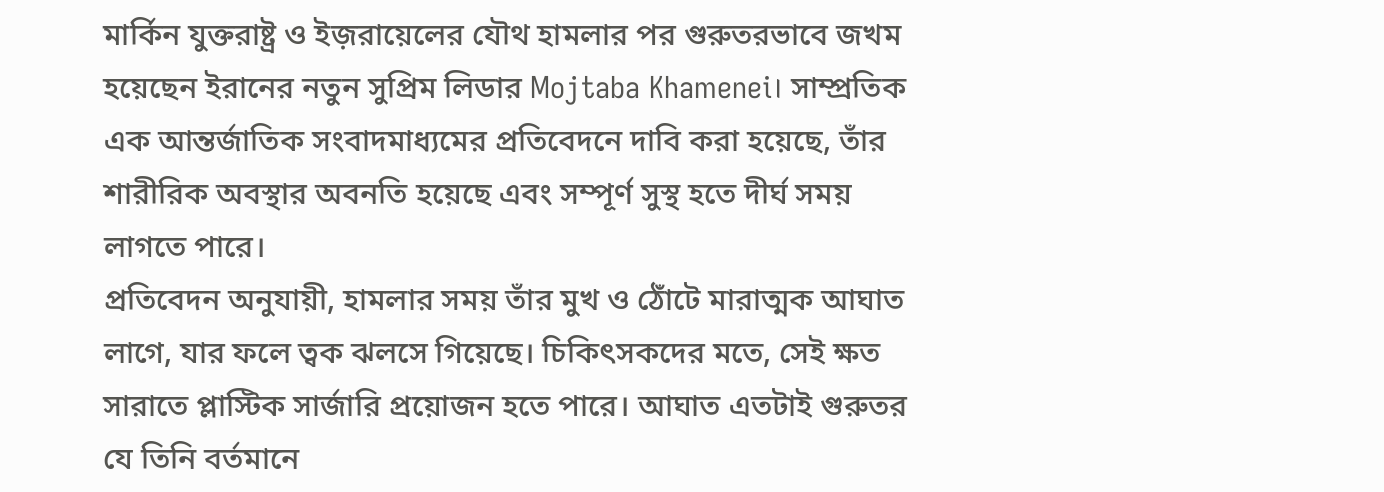মার্কিন যুক্তরাষ্ট্র ও ইজ়রায়েলের যৌথ হামলার পর গুরুতরভাবে জখম হয়েছেন ইরানের নতুন সুপ্রিম লিডার Mojtaba Khamenei। সাম্প্রতিক এক আন্তর্জাতিক সংবাদমাধ্যমের প্রতিবেদনে দাবি করা হয়েছে, তাঁর শারীরিক অবস্থার অবনতি হয়েছে এবং সম্পূর্ণ সুস্থ হতে দীর্ঘ সময় লাগতে পারে।
প্রতিবেদন অনুযায়ী, হামলার সময় তাঁর মুখ ও ঠোঁটে মারাত্মক আঘাত লাগে, যার ফলে ত্বক ঝলসে গিয়েছে। চিকিৎসকদের মতে, সেই ক্ষত সারাতে প্লাস্টিক সার্জারি প্রয়োজন হতে পারে। আঘাত এতটাই গুরুতর যে তিনি বর্তমানে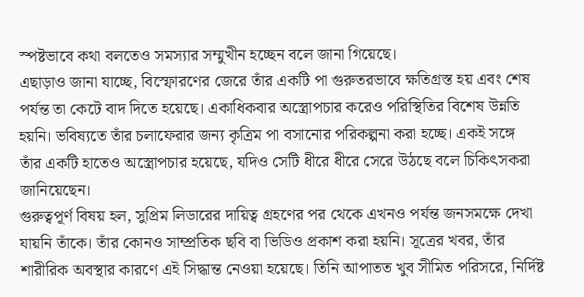স্পষ্টভাবে কথা বলতেও সমস্যার সম্মুখীন হচ্ছেন বলে জানা গিয়েছে।
এছাড়াও জানা যাচ্ছে, বিস্ফোরণের জেরে তাঁর একটি পা গুরুতরভাবে ক্ষতিগ্রস্ত হয় এবং শেষ পর্যন্ত তা কেটে বাদ দিতে হয়েছে। একাধিকবার অস্ত্রোপচার করেও পরিস্থিতির বিশেষ উন্নতি হয়নি। ভবিষ্যতে তাঁর চলাফেরার জন্য কৃত্রিম পা বসানোর পরিকল্পনা করা হচ্ছে। একই সঙ্গে তাঁর একটি হাতেও অস্ত্রোপচার হয়েছে, যদিও সেটি ধীরে ধীরে সেরে উঠছে বলে চিকিৎসকরা জানিয়েছেন।
গুরুত্বপূর্ণ বিষয় হল, সুপ্রিম লিডারের দায়িত্ব গ্রহণের পর থেকে এখনও পর্যন্ত জনসমক্ষে দেখা যায়নি তাঁকে। তাঁর কোনও সাম্প্রতিক ছবি বা ভিডিও প্রকাশ করা হয়নি। সূত্রের খবর, তাঁর শারীরিক অবস্থার কারণে এই সিদ্ধান্ত নেওয়া হয়েছে। তিনি আপাতত খুব সীমিত পরিসরে, নির্দিষ্ট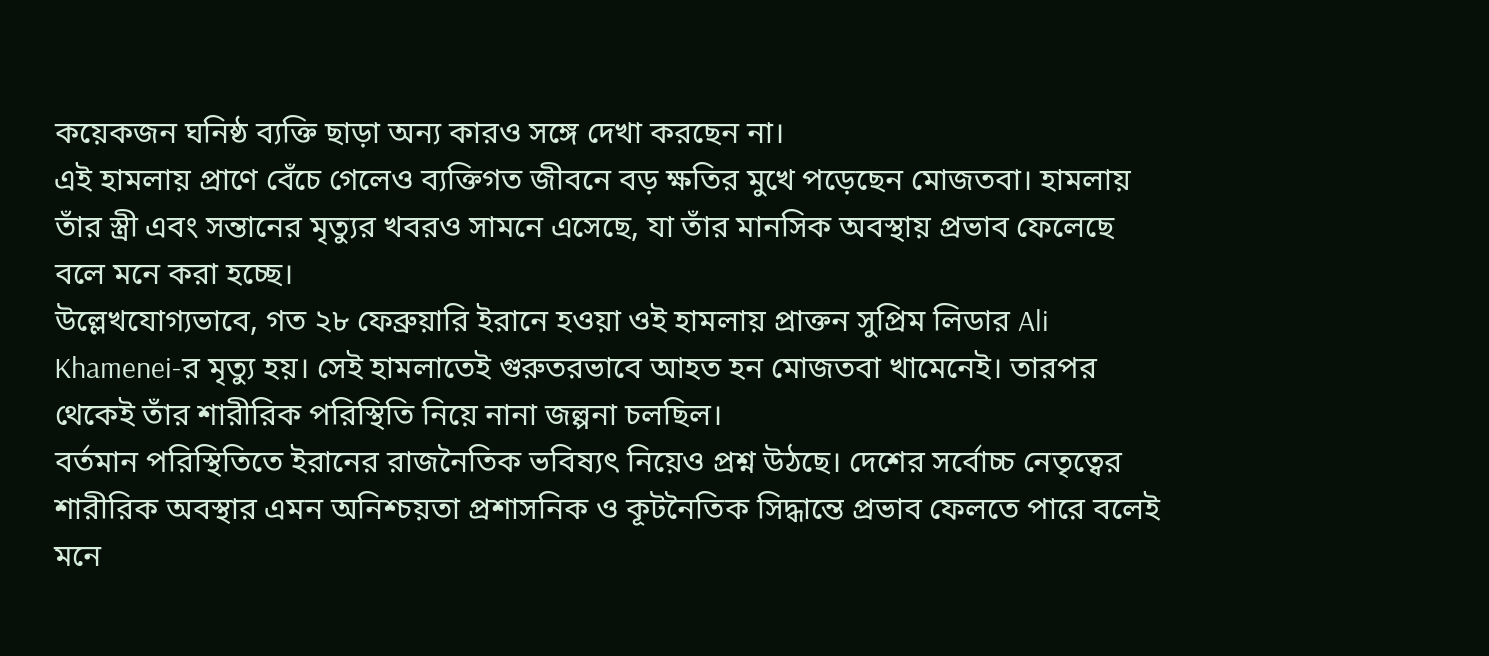কয়েকজন ঘনিষ্ঠ ব্যক্তি ছাড়া অন্য কারও সঙ্গে দেখা করছেন না।
এই হামলায় প্রাণে বেঁচে গেলেও ব্যক্তিগত জীবনে বড় ক্ষতির মুখে পড়েছেন মোজতবা। হামলায় তাঁর স্ত্রী এবং সন্তানের মৃত্যুর খবরও সামনে এসেছে, যা তাঁর মানসিক অবস্থায় প্রভাব ফেলেছে বলে মনে করা হচ্ছে।
উল্লেখযোগ্যভাবে, গত ২৮ ফেব্রুয়ারি ইরানে হওয়া ওই হামলায় প্রাক্তন সুপ্রিম লিডার Ali Khamenei-র মৃত্যু হয়। সেই হামলাতেই গুরুতরভাবে আহত হন মোজতবা খামেনেই। তারপর থেকেই তাঁর শারীরিক পরিস্থিতি নিয়ে নানা জল্পনা চলছিল।
বর্তমান পরিস্থিতিতে ইরানের রাজনৈতিক ভবিষ্যৎ নিয়েও প্রশ্ন উঠছে। দেশের সর্বোচ্চ নেতৃত্বের শারীরিক অবস্থার এমন অনিশ্চয়তা প্রশাসনিক ও কূটনৈতিক সিদ্ধান্তে প্রভাব ফেলতে পারে বলেই মনে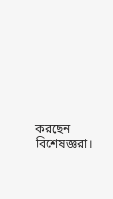করছেন বিশেষজ্ঞরা।